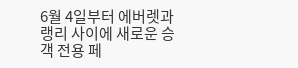6월 4일부터 에버렛과 랭리 사이에 새로운 승객 전용 페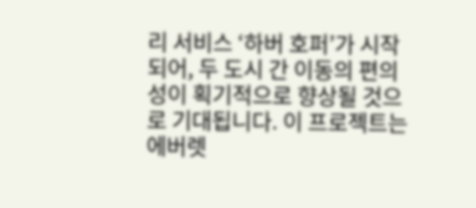리 서비스 ‘하버 호퍼’가 시작되어, 두 도시 간 이동의 편의성이 획기적으로 향상될 것으로 기대됩니다. 이 프로젝트는 에버렛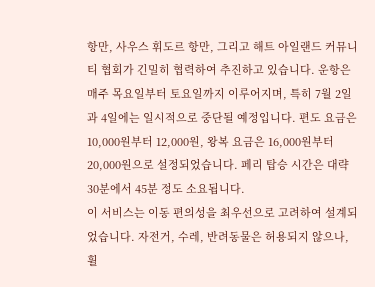항만, 사우스 휘도르 항만, 그리고 해트 아일랜드 커뮤니티 협회가 긴밀히 협력하여 추진하고 있습니다. 운항은 매주 목요일부터 토요일까지 이루어지며, 특히 7월 2일과 4일에는 일시적으로 중단될 예정입니다. 편도 요금은 10,000원부터 12,000원, 왕복 요금은 16,000원부터 20,000원으로 설정되었습니다. 페리 탑승 시간은 대략 30분에서 45분 정도 소요됩니다.
이 서비스는 이동 편의성을 최우선으로 고려하여 설계되었습니다. 자전거, 수레, 반려동물은 허용되지 않으나, 휠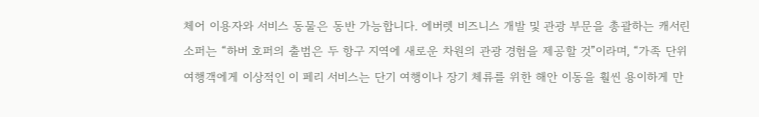체어 이용자와 서비스 동물은 동반 가능합니다. 에버렛 비즈니스 개발 및 관광 부문을 총괄하는 캐서린 소퍼는 “하버 호퍼의 출범은 두 항구 지역에 새로운 차원의 관광 경험을 제공할 것”이라며, “가족 단위 여행객에게 이상적인 이 페리 서비스는 단기 여행이나 장기 체류를 위한 해안 이동을 훨씬 용이하게 만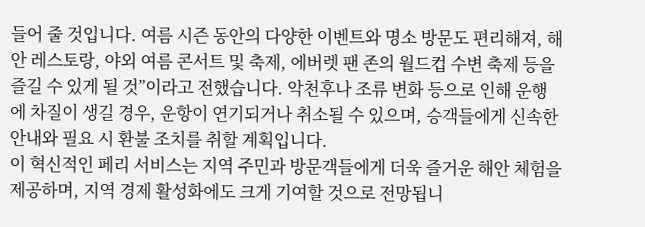들어 줄 것입니다. 여름 시즌 동안의 다양한 이벤트와 명소 방문도 편리해져, 해안 레스토랑, 야외 여름 콘서트 및 축제, 에버렛 팬 존의 월드컵 수변 축제 등을 즐길 수 있게 될 것”이라고 전했습니다. 악천후나 조류 변화 등으로 인해 운행에 차질이 생길 경우, 운항이 연기되거나 취소될 수 있으며, 승객들에게 신속한 안내와 필요 시 환불 조치를 취할 계획입니다.
이 혁신적인 페리 서비스는 지역 주민과 방문객들에게 더욱 즐거운 해안 체험을 제공하며, 지역 경제 활성화에도 크게 기여할 것으로 전망됩니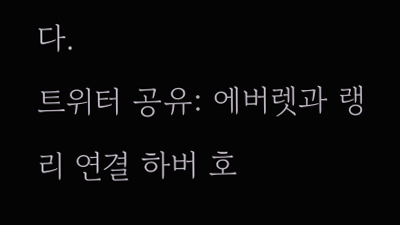다.
트위터 공유: 에버렛과 랭리 연결 하버 호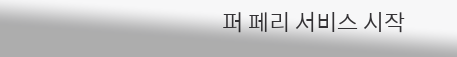퍼 페리 서비스 시작